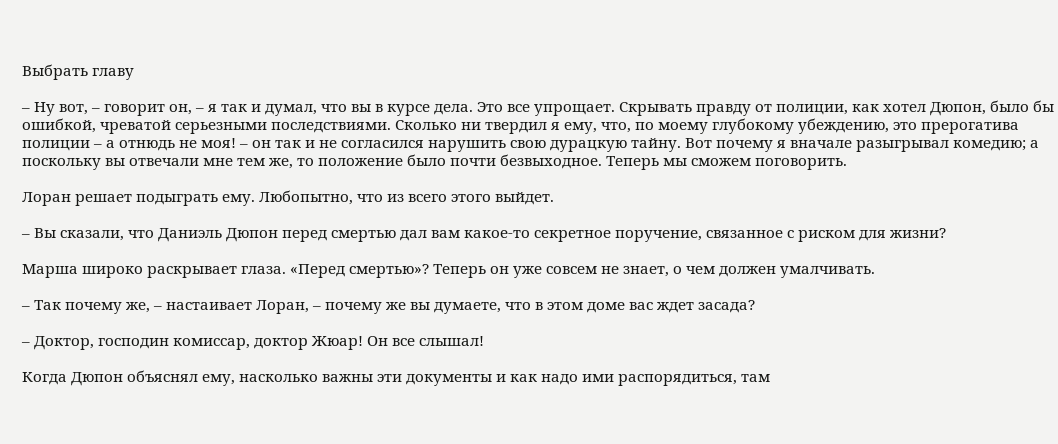Выбрать главу

– Ну вот, – говорит он, – я так и думал, что вы в курсе дела. Это все упрощает. Скрывать правду от полиции, как хотел Дюпон, было бы ошибкой, чреватой серьезными последствиями. Сколько ни твердил я ему, что, по моему глубокому убеждению, это прерогатива полиции – а отнюдь не моя! – он так и не согласился нарушить свою дурацкую тайну. Вот почему я вначале разыгрывал комедию; а поскольку вы отвечали мне тем же, то положение было почти безвыходное. Теперь мы сможем поговорить.

Лоран решает подыграть ему. Любопытно, что из всего этого выйдет.

– Вы сказали, что Даниэль Дюпон перед смертью дал вам какое-то секретное поручение, связанное с риском для жизни?

Марша широко раскрывает глаза. «Перед смертью»? Теперь он уже совсем не знает, о чем должен умалчивать.

– Так почему же, – настаивает Лоран, – почему же вы думаете, что в этом доме вас ждет засада?

– Доктор, господин комиссар, доктор Жюар! Он все слышал!

Когда Дюпон объяснял ему, насколько важны эти документы и как надо ими распорядиться, там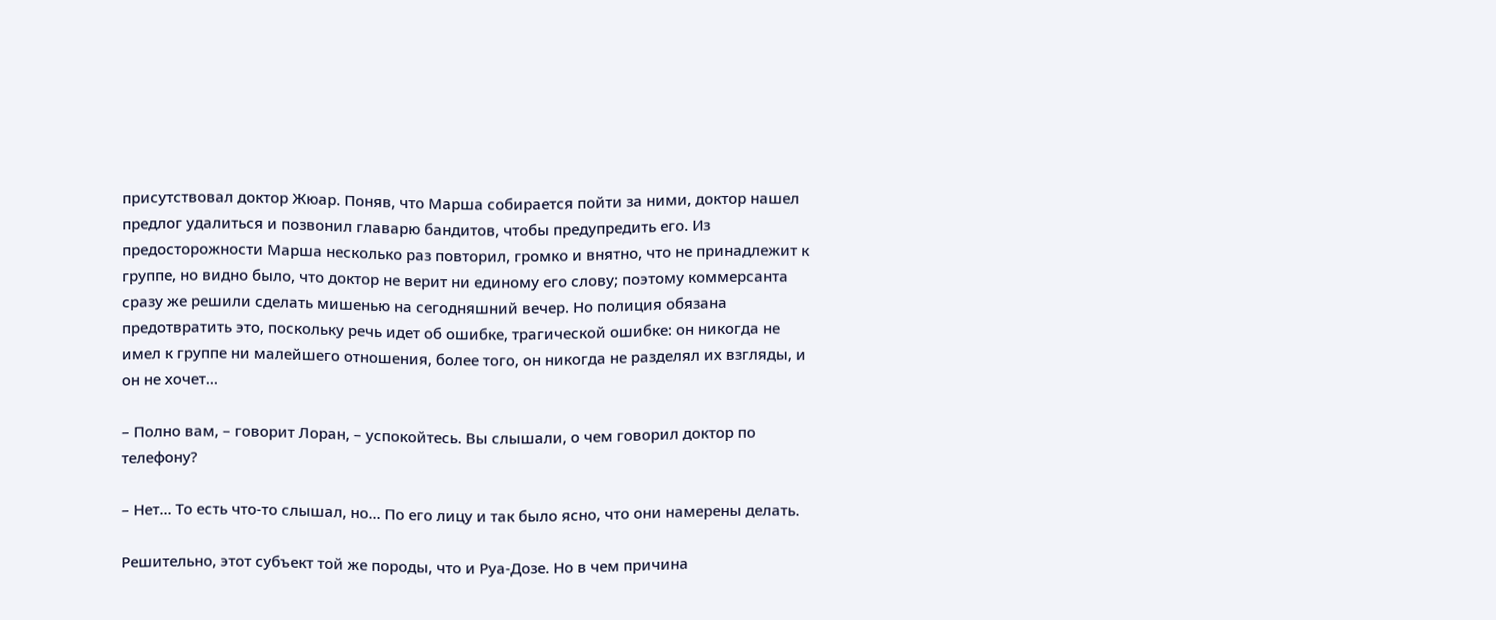присутствовал доктор Жюар. Поняв, что Марша собирается пойти за ними, доктор нашел предлог удалиться и позвонил главарю бандитов, чтобы предупредить его. Из предосторожности Марша несколько раз повторил, громко и внятно, что не принадлежит к группе, но видно было, что доктор не верит ни единому его слову; поэтому коммерсанта сразу же решили сделать мишенью на сегодняшний вечер. Но полиция обязана предотвратить это, поскольку речь идет об ошибке, трагической ошибке: он никогда не имел к группе ни малейшего отношения, более того, он никогда не разделял их взгляды, и он не хочет…

– Полно вам, – говорит Лоран, – успокойтесь. Вы слышали, о чем говорил доктор по телефону?

– Нет… То есть что-то слышал, но… По его лицу и так было ясно, что они намерены делать.

Решительно, этот субъект той же породы, что и Руа-Дозе. Но в чем причина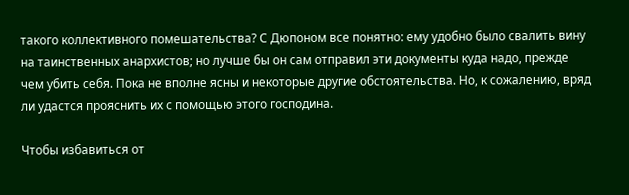такого коллективного помешательства? С Дюпоном все понятно: ему удобно было свалить вину на таинственных анархистов; но лучше бы он сам отправил эти документы куда надо, прежде чем убить себя. Пока не вполне ясны и некоторые другие обстоятельства. Но, к сожалению, вряд ли удастся прояснить их с помощью этого господина.

Чтобы избавиться от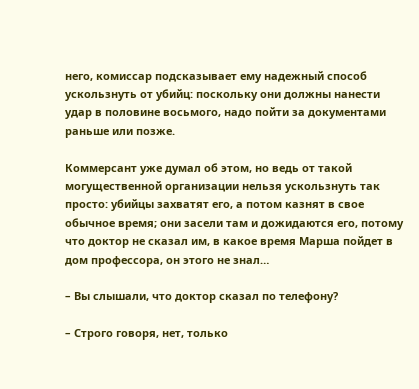него, комиссар подсказывает ему надежный способ ускользнуть от убийц: поскольку они должны нанести удар в половине восьмого, надо пойти за документами раньше или позже.

Коммерсант уже думал об этом, но ведь от такой могущественной организации нельзя ускользнуть так просто: убийцы захватят его, а потом казнят в свое обычное время; они засели там и дожидаются его, потому что доктор не сказал им, в какое время Марша пойдет в дом профессора, он этого не знал…

– Вы слышали, что доктор сказал по телефону?

– Строго говоря, нет, только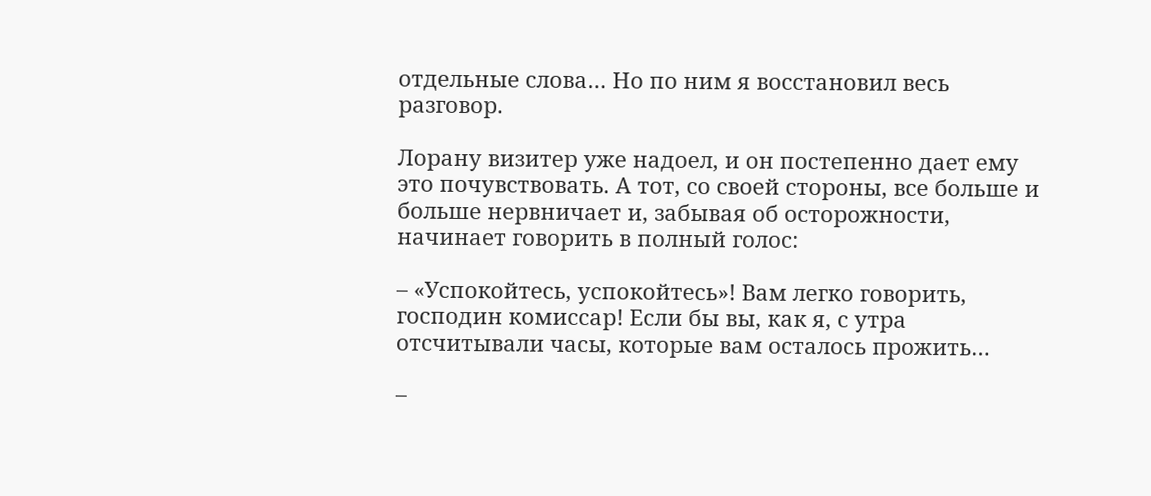отдельные слова… Но по ним я восстановил весь разговор.

Лорану визитер уже надоел, и он постепенно дает ему это почувствовать. А тот, со своей стороны, все больше и больше нервничает и, забывая об осторожности, начинает говорить в полный голос:

– «Успокойтесь, успокойтесь»! Вам легко говорить, господин комиссар! Если бы вы, как я, с утра отсчитывали часы, которые вам осталось прожить…

–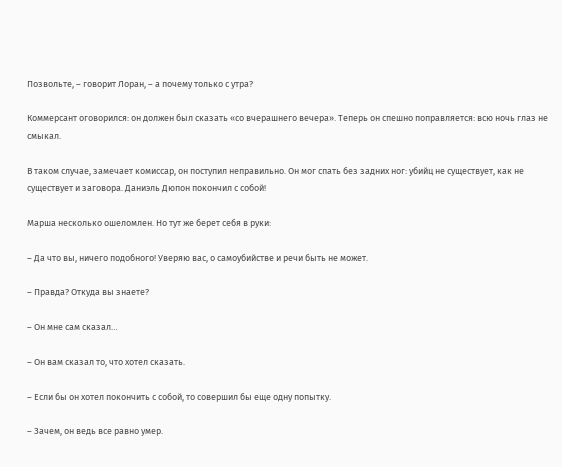Позвольте, – говорит Лоран, – а почему только с утра?

Коммерсант оговорился: он должен был сказать «со вчерашнего вечера». Теперь он спешно поправляется: всю ночь глаз не смыкал.

В таком случае, замечает комиссар, он поступил неправильно. Он мог спать без задних ног: убийц не существует, как не существует и заговора. Даниэль Дюпон покончил с собой!

Марша несколько ошеломлен. Но тут же берет себя в руки:

– Да что вы, ничего подобного! Уверяю вас, о самоубийстве и речи быть не может.

– Правда? Откуда вы знаете?

– Он мне сам сказал…

– Он вам сказал то, что хотел сказать.

– Если бы он хотел покончить с собой, то совершил бы еще одну попытку.

– Зачем, он ведь все равно умер.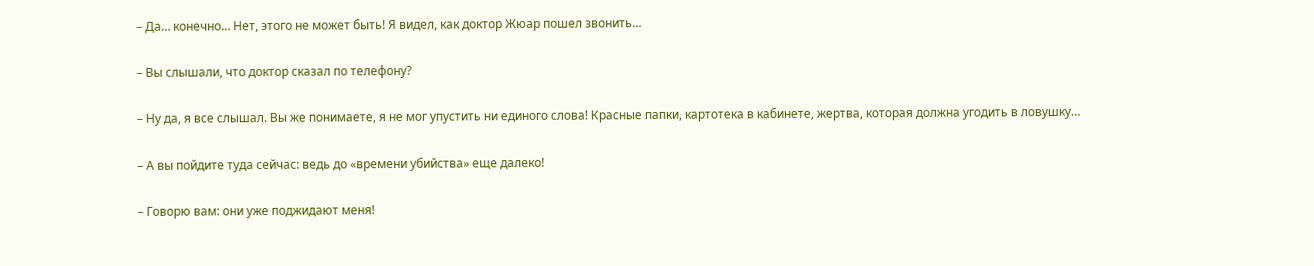– Да… конечно… Нет, этого не может быть! Я видел, как доктор Жюар пошел звонить…

– Вы слышали, что доктор сказал по телефону?

– Ну да, я все слышал. Вы же понимаете, я не мог упустить ни единого слова! Красные папки, картотека в кабинете, жертва, которая должна угодить в ловушку…

– А вы пойдите туда сейчас: ведь до «времени убийства» еще далеко!

– Говорю вам: они уже поджидают меня!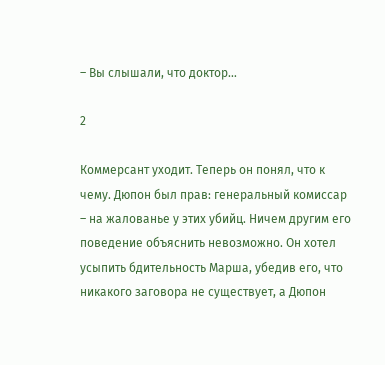– Вы слышали, что доктор…

2

Коммерсант уходит. Теперь он понял, что к чему. Дюпон был прав: генеральный комиссар – на жалованье у этих убийц. Ничем другим его поведение объяснить невозможно. Он хотел усыпить бдительность Марша, убедив его, что никакого заговора не существует, а Дюпон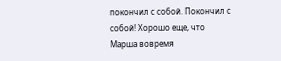покончил с собой. Покончил с собой! Хорошо еще, что Марша вовремя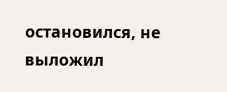остановился, не выложил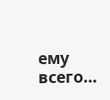ему всего…